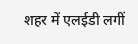शहर में एलईडी लगीं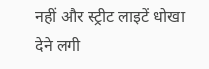नहीं और स्ट्रीट लाइटें धोखा देने लगी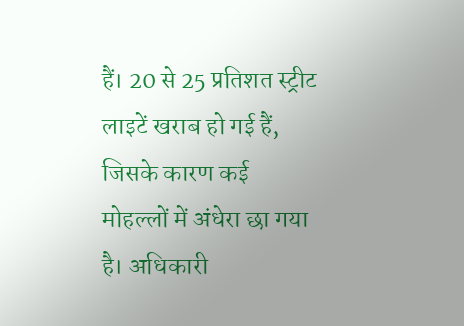हैं। 20 से 25 प्रतिशत स्ट्रीट लाइटें खराब हो गई हैं, जिसके कारण कई मोहल्लों में अंधेरा छा गया है। अधिकारी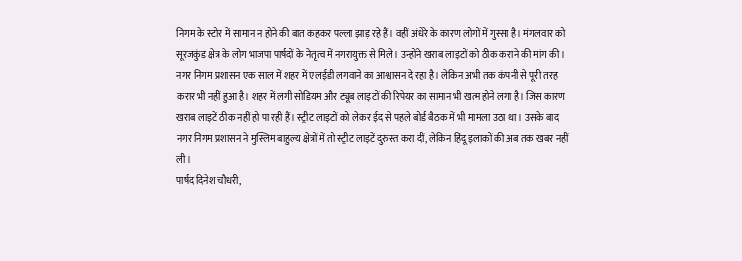निगम के स्टोर में सामान न होने की बात कहकर पल्ला झाड़ रहे हैं। वहीं अंधेरे के कारण लोगों में गुस्सा है। मंगलवार को सूरजकुंड क्षेत्र के लोग भाजपा पार्षदों के नेतृत्व में नगरायुक्त से मिले। उन्होंने खराब लाइटों को ठीक कराने की मांग की।
नगर निगम प्रशासन एक साल में शहर में एलईडी लगवाने का आश्वासन दे रहा है। लेकिन अभी तक कंपनी से पूरी तरह करार भी नहीं हुआ है। शहर में लगी सोडियम और ट्यूब लाइटों की रिपेयर का सामान भी खत्म होने लगा है। जिस कारण खराब लाइटें ठीक नहीं हो पा रही हैं। स्ट्रीट लाइटों को लेकर ईद से पहले बोर्ड बैठक में भी मामला उठा था। उसके बाद नगर निगम प्रशासन ने मुस्लिम बाहुल्य क्षेत्रों में तो स्ट्रीट लाइटें दुरुस्त करा दीं, लेकिन हिंदू इलाकों की अब तक खबर नहीं ली।
पार्षद दिनेश चौधरी,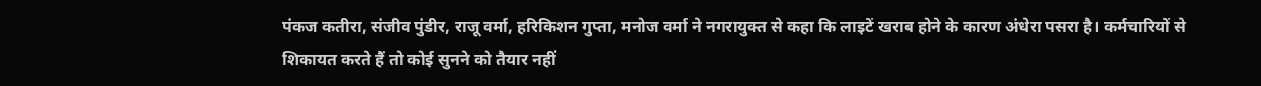पंकज कतीरा, संजीव पुंडीर, राजू वर्मा, हरिकिशन गुप्ता, मनोज वर्मा ने नगरायुक्त से कहा कि लाइटें खराब होने के कारण अंधेरा पसरा है। कर्मचारियों से शिकायत करते हैं तो कोई सुनने को तैयार नहीं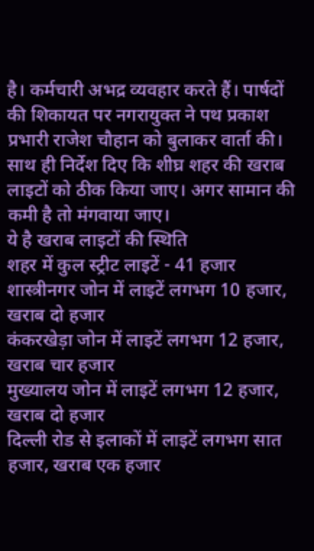है। कर्मचारी अभद्र व्यवहार करते हैं। पार्षदों की शिकायत पर नगरायुक्त ने पथ प्रकाश प्रभारी राजेश चौहान को बुलाकर वार्ता की। साथ ही निर्देश दिए कि शीघ्र शहर की खराब लाइटों को ठीक किया जाए। अगर सामान की कमी है तो मंगवाया जाए।
ये है खराब लाइटों की स्थिति
शहर में कुल स्ट्रीट लाइटें - 41 हजार
शास्त्रीनगर जोन में लाइटें लगभग 10 हजार, खराब दो हजार
कंकरखेड़ा जोन में लाइटें लगभग 12 हजार, खराब चार हजार
मुख्यालय जोन में लाइटें लगभग 12 हजार, खराब दो हजार
दिल्ली रोड से इलाकों में लाइटें लगभग सात हजार, खराब एक हजार